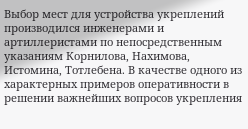Выбор мест для устройства укреплений производился инженерами и артиллеристами по непосредственным указаниям Корнилова, Нахимова, Истомина, Тотлебена. В качестве одного из характерных примеров оперативности в решении важнейших вопросов укрепления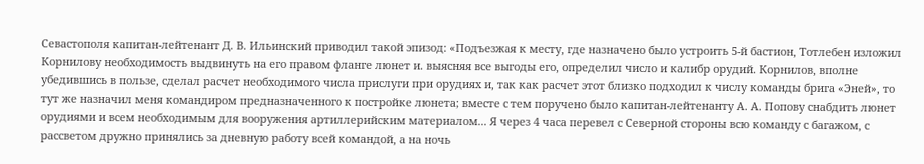Севастополя капитан-лейтенант Д. В. Ильинский приводил такой эпизод: «Подъезжая к месту, где назначено было устроить 5-й бастион, Тотлебен изложил Корнилову необходимость выдвинуть на его правом фланге люнет и. выясняя все выгоды его, определил число и калибр орудий. Корнилов, вполне убедившись в пользе, сделал расчет необходимого числа прислуги при орудиях и, так как расчет этот близко подходил к числу команды брига «Эней», то тут же назначил меня командиром предназначенного к постройке люнета; вместе с тем поручено было капитан-лейтенанту А. А. Попову снабдить люнет орудиями и всем необходимым для вооружения артиллерийским материалом... Я через 4 часа перевел с Северной стороны всю команду с багажом, с рассветом дружно принялись за дневную работу всей командой, а на ночь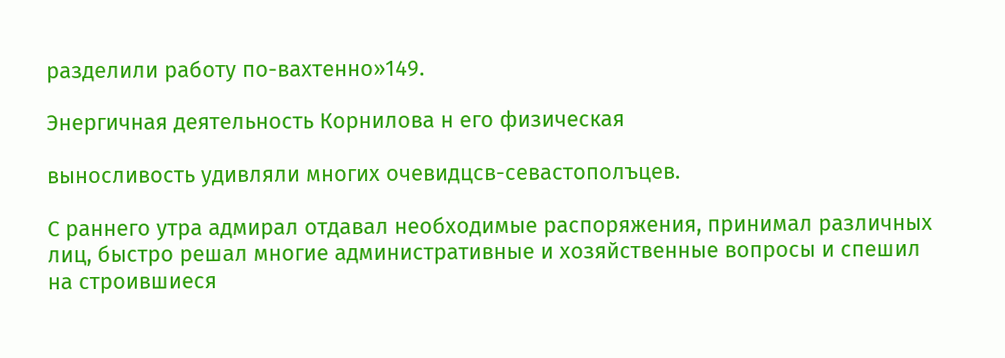разделили работу по-вахтенно»149.

Энергичная деятельность Корнилова н его физическая

выносливость удивляли многих очевидцсв-севастополъцев.

С раннего утра адмирал отдавал необходимые распоряжения, принимал различных лиц, быстро решал многие административные и хозяйственные вопросы и спешил на строившиеся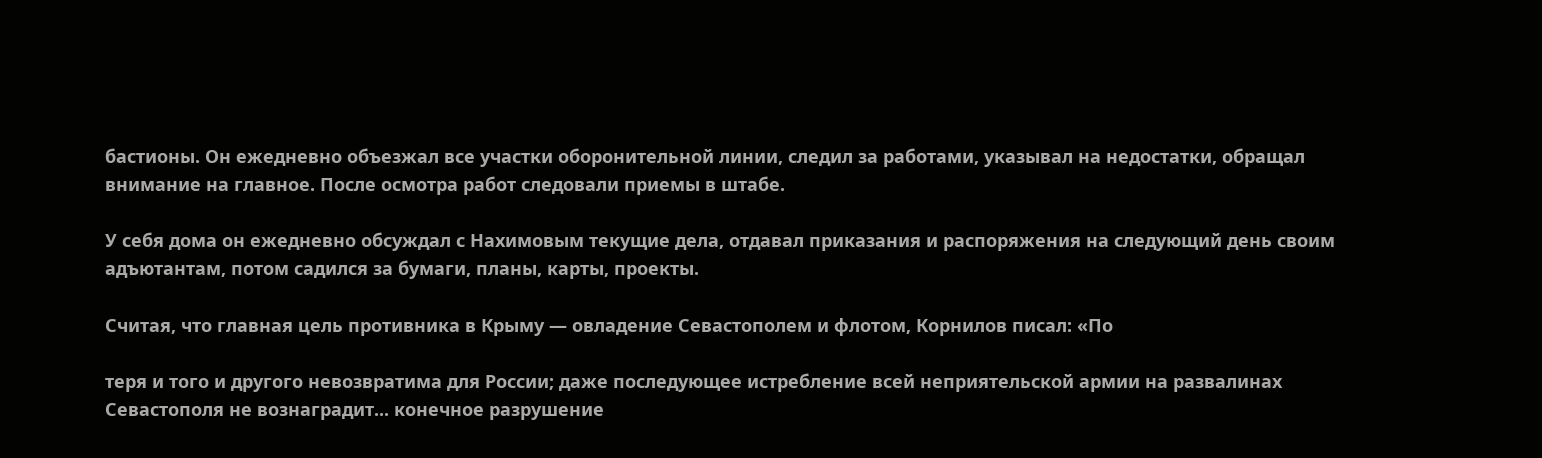бастионы. Он ежедневно объезжал все участки оборонительной линии, следил за работами, указывал на недостатки, обращал внимание на главное. После осмотра работ следовали приемы в штабе.

У себя дома он ежедневно обсуждал с Нахимовым текущие дела, отдавал приказания и распоряжения на следующий день своим адъютантам, потом садился за бумаги, планы, карты, проекты.

Считая, что главная цель противника в Крыму — овладение Севастополем и флотом, Корнилов писал: «По

теря и того и другого невозвратима для России; даже последующее истребление всей неприятельской армии на развалинах Севастополя не вознаградит... конечное разрушение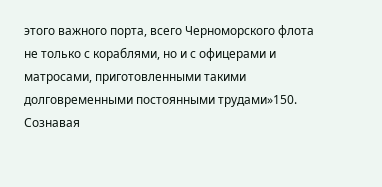этого важного порта, всего Черноморского флота не только с кораблями, но и с офицерами и матросами, приготовленными такими долговременными постоянными трудами»150. Сознавая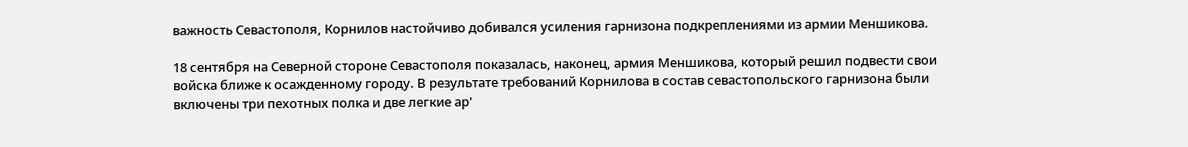важность Севастополя, Корнилов настойчиво добивался усиления гарнизона подкреплениями из армии Меншикова.

18 сентября на Северной стороне Севастополя показалась, наконец, армия Меншикова, который решил подвести свои войска ближе к осажденному городу. В результате требований Корнилова в состав севастопольского гарнизона были включены три пехотных полка и две легкие ар'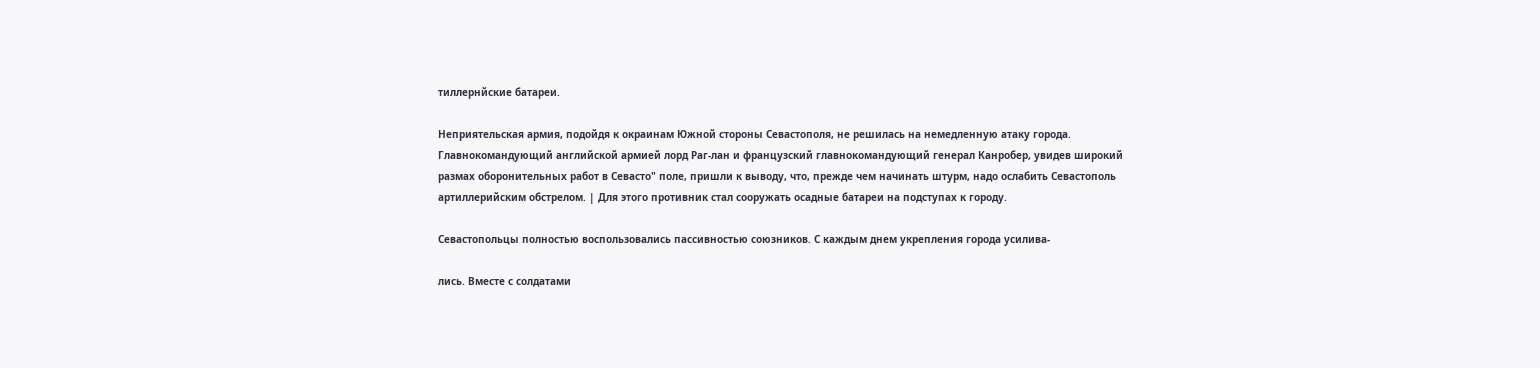тиллернйские батареи.

Неприятельская армия, подойдя к окраинам Южной стороны Севастополя, не решилась на немедленную атаку города. Главнокомандующий английской армией лорд Раг-лан и французский главнокомандующий генерал Канробер, увидев широкий размах оборонительных работ в Севасто" поле, пришли к выводу, что, прежде чем начинать штурм, надо ослабить Севастополь артиллерийским обстрелом. | Для этого противник стал сооружать осадные батареи на подступах к городу.

Севастопольцы полностью воспользовались пассивностью союзников. С каждым днем укрепления города усилива-

лись. Вместе с солдатами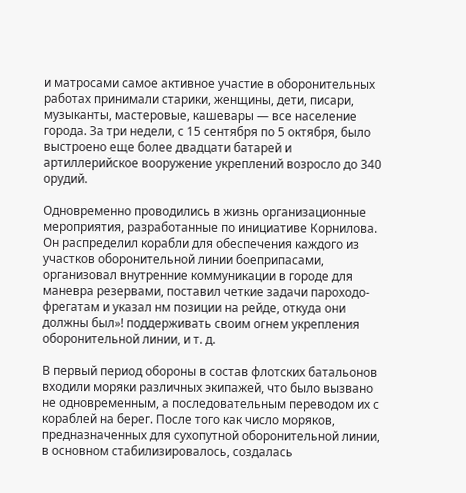и матросами самое активное участие в оборонительных работах принимали старики, женщины, дети, писари, музыканты, мастеровые, кашевары — все население города. За три недели, с 15 сентября по 5 октября, было выстроено еще более двадцати батарей и артиллерийское вооружение укреплений возросло до 340 орудий.

Одновременно проводились в жизнь организационные мероприятия, разработанные по инициативе Корнилова. Он распределил корабли для обеспечения каждого из участков оборонительной линии боеприпасами, организовал внутренние коммуникации в городе для маневра резервами, поставил четкие задачи пароходо-фрегатам и указал нм позиции на рейде, откуда они должны был»! поддерживать своим огнем укрепления оборонительной линии, и т. д.

В первый период обороны в состав флотских батальонов входили моряки различных экипажей, что было вызвано не одновременным, а последовательным переводом их с кораблей на берег. После того как число моряков, предназначенных для сухопутной оборонительной линии, в основном стабилизировалось, создалась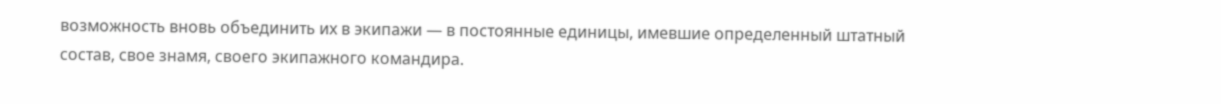возможность вновь объединить их в экипажи — в постоянные единицы, имевшие определенный штатный состав, свое знамя, своего экипажного командира.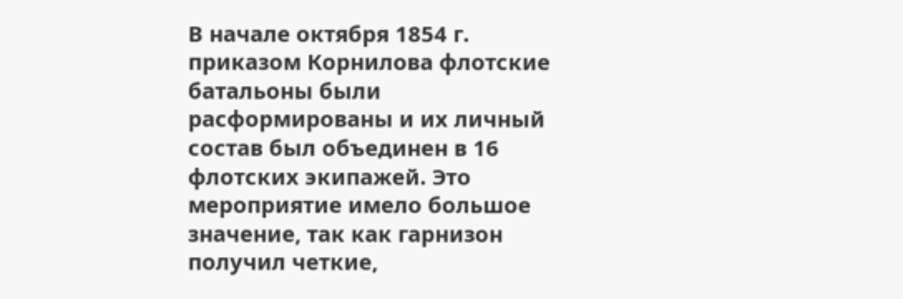В начале октября 1854 г. приказом Корнилова флотские батальоны были расформированы и их личный состав был объединен в 16 флотских экипажей. Это мероприятие имело большое значение, так как гарнизон получил четкие,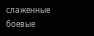слаженные боевые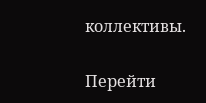коллективы.

Перейти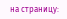на страницу: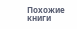Похожие книги